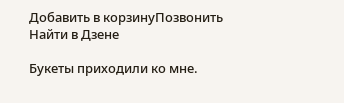Добавить в корзинуПозвонить
Найти в Дзене

Букеты приходили ко мне.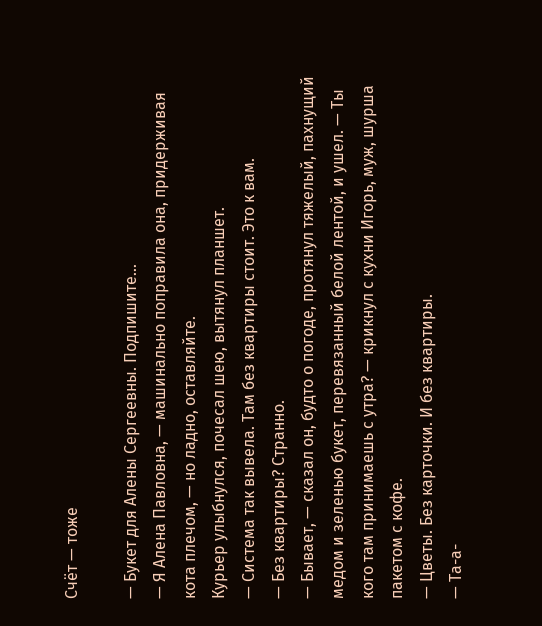Счёт — тоже

— Букет для Алены Сергеевны. Подпишите…
— Я Алена Павловна, — машинально поправила она, придерживая кота плечом, — но ладно, оставляйте.
Курьер улыбнулся, почесал шею, вытянул планшет.
— Система так вывела. Там без квартиры стоит. Это к вам.
— Без квартиры? Странно.
— Бывает, — сказал он, будто о погоде, протянул тяжелый, пахнущий медом и зеленью букет, перевязанный белой лентой, и ушел. — Ты кого там принимаешь с утра? — крикнул с кухни Игорь, муж, шурша пакетом с кофе.
— Цветы. Без карточки. И без квартиры.
— Та-а-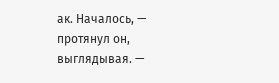ак. Началось, — протянул он, выглядывая. —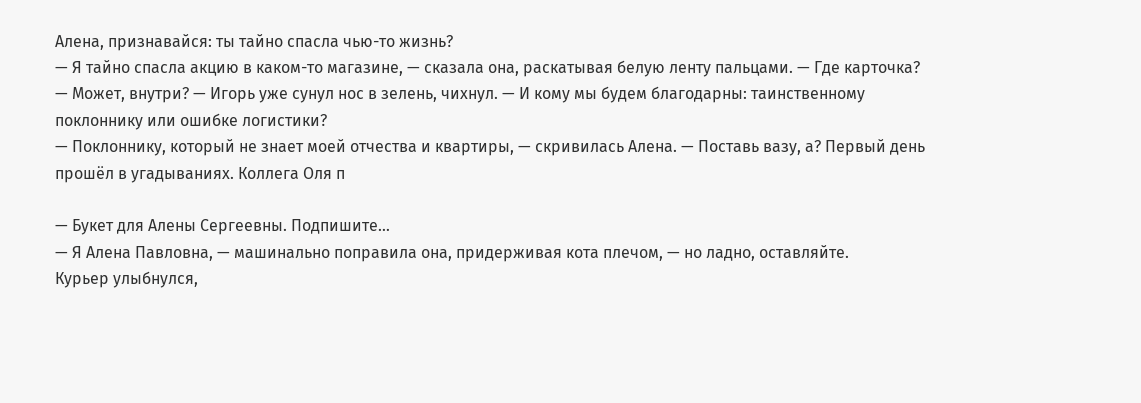Алена, признавайся: ты тайно спасла чью-то жизнь?
— Я тайно спасла акцию в каком-то магазине, — сказала она, раскатывая белую ленту пальцами. — Где карточка?
— Может, внутри? — Игорь уже сунул нос в зелень, чихнул. — И кому мы будем благодарны: таинственному поклоннику или ошибке логистики?
— Поклоннику, который не знает моей отчества и квартиры, — скривилась Алена. — Поставь вазу, а? Первый день прошёл в угадываниях. Коллега Оля п

— Букет для Алены Сергеевны. Подпишите…
— Я Алена Павловна, — машинально поправила она, придерживая кота плечом, — но ладно, оставляйте.
Курьер улыбнулся,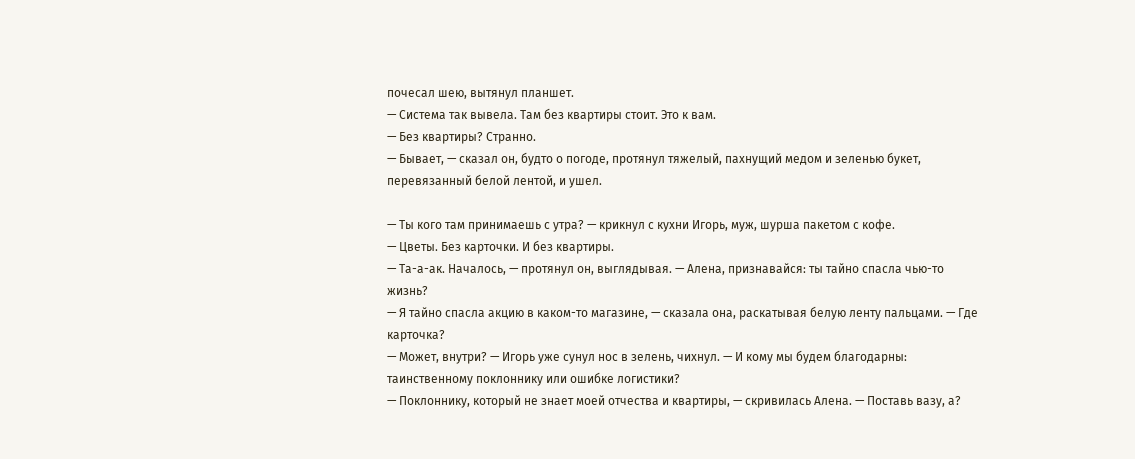почесал шею, вытянул планшет.
— Система так вывела. Там без квартиры стоит. Это к вам.
— Без квартиры? Странно.
— Бывает, — сказал он, будто о погоде, протянул тяжелый, пахнущий медом и зеленью букет, перевязанный белой лентой, и ушел.

— Ты кого там принимаешь с утра? — крикнул с кухни Игорь, муж, шурша пакетом с кофе.
— Цветы. Без карточки. И без квартиры.
— Та-а-ак. Началось, — протянул он, выглядывая. — Алена, признавайся: ты тайно спасла чью-то жизнь?
— Я тайно спасла акцию в каком-то магазине, — сказала она, раскатывая белую ленту пальцами. — Где карточка?
— Может, внутри? — Игорь уже сунул нос в зелень, чихнул. — И кому мы будем благодарны: таинственному поклоннику или ошибке логистики?
— Поклоннику, который не знает моей отчества и квартиры, — скривилась Алена. — Поставь вазу, а?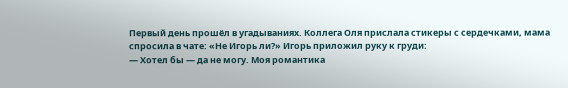Первый день прошёл в угадываниях. Коллега Оля прислала стикеры с сердечками, мама спросила в чате: «Не Игорь ли?» Игорь приложил руку к груди:
— Хотел бы — да не могу. Моя романтика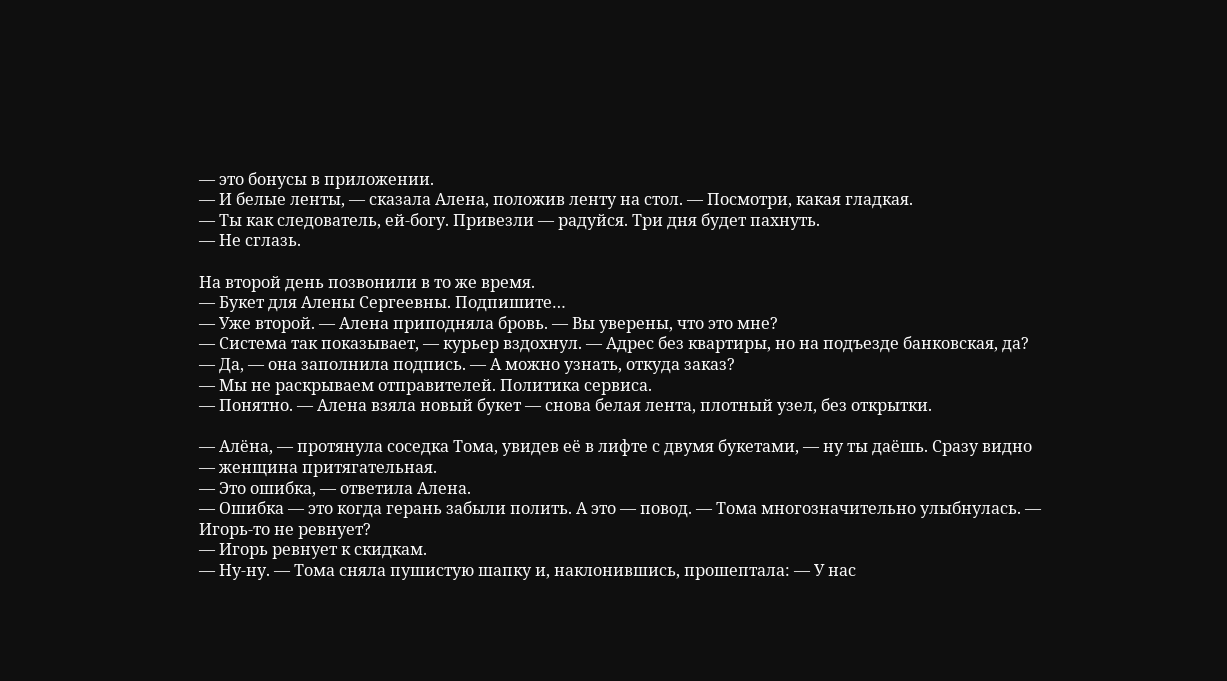— это бонусы в приложении.
— И белые ленты, — сказала Алена, положив ленту на стол. — Посмотри, какая гладкая.
— Ты как следователь, ей-богу. Привезли — радуйся. Три дня будет пахнуть.
— Не сглазь.

На второй день позвонили в то же время.
— Букет для Алены Сергеевны. Подпишите…
— Уже второй. — Алена приподняла бровь. — Вы уверены, что это мне?
— Система так показывает, — курьер вздохнул. — Адрес без квартиры, но на подъезде банковская, да?
— Да, — она заполнила подпись. — А можно узнать, откуда заказ?
— Мы не раскрываем отправителей. Политика сервиса.
— Понятно. — Алена взяла новый букет — снова белая лента, плотный узел, без открытки.

— Алёна, — протянула соседка Тома, увидев её в лифте с двумя букетами, — ну ты даёшь. Сразу видно — женщина притягательная.
— Это ошибка, — ответила Алена.
— Ошибка — это когда герань забыли полить. А это — повод. — Тома многозначительно улыбнулась. — Игорь-то не ревнует?
— Игорь ревнует к скидкам.
— Ну-ну. — Тома сняла пушистую шапку и, наклонившись, прошептала: — У нас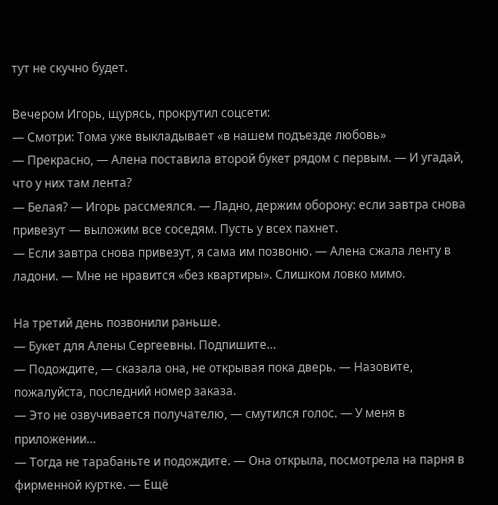тут не скучно будет.

Вечером Игорь, щурясь, прокрутил соцсети:
— Смотри: Тома уже выкладывает «в нашем подъезде любовь»
— Прекрасно, — Алена поставила второй букет рядом с первым. — И угадай, что у них там лента?
— Белая? — Игорь рассмеялся. — Ладно, держим оборону: если завтра снова привезут — выложим все соседям. Пусть у всех пахнет.
— Если завтра снова привезут, я сама им позвоню. — Алена сжала ленту в ладони. — Мне не нравится «без квартиры». Слишком ловко мимо.

На третий день позвонили раньше.
— Букет для Алены Сергеевны. Подпишите…
— Подождите, — сказала она, не открывая пока дверь. — Назовите, пожалуйста, последний номер заказа.
— Это не озвучивается получателю, — смутился голос. — У меня в приложении…
— Тогда не тарабаньте и подождите. — Она открыла, посмотрела на парня в фирменной куртке. — Ещё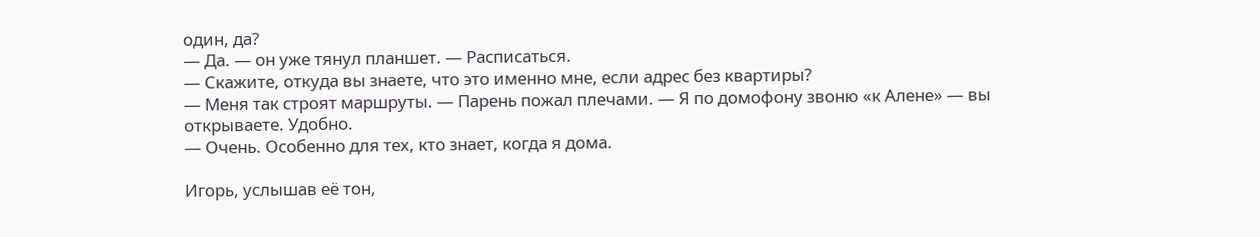один, да?
— Да. — он уже тянул планшет. — Расписаться.
— Скажите, откуда вы знаете, что это именно мне, если адрес без квартиры?
— Меня так строят маршруты. — Парень пожал плечами. — Я по домофону звоню «к Алене» — вы открываете. Удобно.
— Очень. Особенно для тех, кто знает, когда я дома.

Игорь, услышав её тон,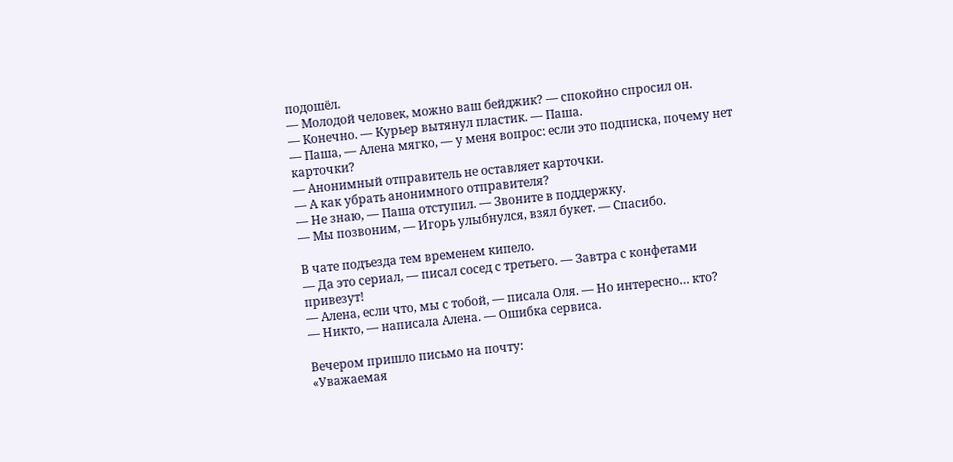подошёл.
— Молодой человек, можно ваш бейджик? — спокойно спросил он.
— Конечно. — Курьер вытянул пластик. — Паша.
— Паша, — Алена мягко, — у меня вопрос: если это подписка, почему нет карточки?
— Анонимный отправитель не оставляет карточки.
— А как убрать анонимного отправителя?
— Не знаю, — Паша отступил. — Звоните в поддержку.
— Мы позвоним, — Игорь улыбнулся, взял букет. — Спасибо.

В чате подъезда тем временем кипело.
— Да это сериал, — писал сосед с третьего. — Завтра с конфетами привезут!
— Алена, если что, мы с тобой, — писала Оля. — Но интересно… кто?
— Никто, — написала Алена. — Ошибка сервиса.

Вечером пришло письмо на почту:
«Уважаемая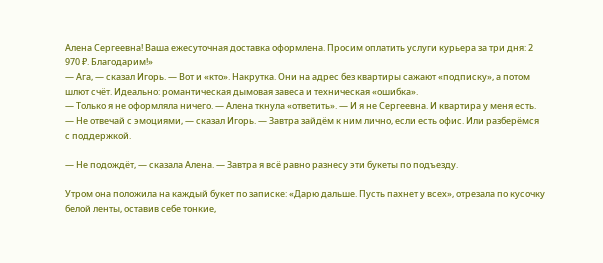Алена Сергеевна! Ваша ежесуточная доставка оформлена. Просим оплатить услуги курьера за три дня: 2 970 ₽. Благодарим!»
— Ага, — сказал Игорь. — Вот и «кто». Накрутка. Они на адрес без квартиры сажают «подписку», а потом шлют счёт. Идеально: романтическая дымовая завеса и техническая «ошибка».
— Только я не оформляла ничего. — Алена ткнула «ответить». — И я не Сергеевна. И квартира у меня есть.
— Не отвечай с эмоциями, — сказал Игорь. — Завтра зайдём к ним лично, если есть офис. Или разберёмся с поддержкой.

— Не подождёт, — сказала Алена. — Завтра я всё равно разнесу эти букеты по подъезду.

Утром она положила на каждый букет по записке: «Дарю дальше. Пусть пахнет у всех», отрезала по кусочку белой ленты, оставив себе тонкие,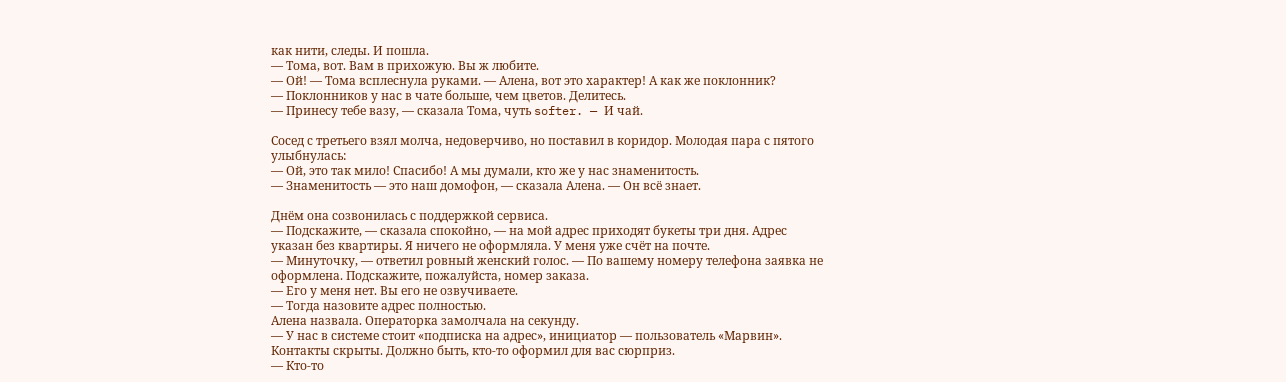как нити, следы. И пошла.
— Тома, вот. Вам в прихожую. Вы ж любите.
— Ой! — Тома всплеснула руками. — Алена, вот это характер! А как же поклонник?
— Поклонников у нас в чате больше, чем цветов. Делитесь.
— Принесу тебе вазу, — сказала Тома, чуть softer. — И чай.

Сосед с третьего взял молча, недоверчиво, но поставил в коридор. Молодая пара с пятого улыбнулась:
— Ой, это так мило! Спасибо! А мы думали, кто же у нас знаменитость.
— Знаменитость — это наш домофон, — сказала Алена. — Он всё знает.

Днём она созвонилась с поддержкой сервиса.
— Подскажите, — сказала спокойно, — на мой адрес приходят букеты три дня. Адрес указан без квартиры. Я ничего не оформляла. У меня уже счёт на почте.
— Минуточку, — ответил ровный женский голос. — По вашему номеру телефона заявка не оформлена. Подскажите, пожалуйста, номер заказа.
— Его у меня нет. Вы его не озвучиваете.
— Тогда назовите адрес полностью.
Алена назвала. Операторка замолчала на секунду.
— У нас в системе стоит «подписка на адрес», инициатор — пользователь «Марвин». Контакты скрыты. Должно быть, кто-то оформил для вас сюрприз.
— Кто-то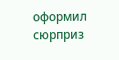оформил сюрприз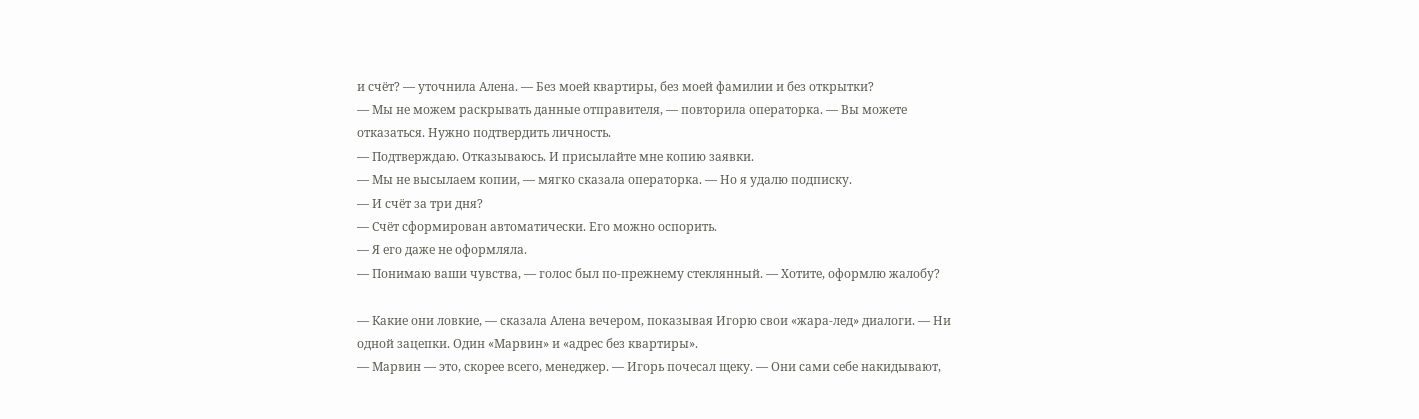и счёт? — уточнила Алена. — Без моей квартиры, без моей фамилии и без открытки?
— Мы не можем раскрывать данные отправителя, — повторила операторка. — Вы можете отказаться. Нужно подтвердить личность.
— Подтверждаю. Отказываюсь. И присылайте мне копию заявки.
— Мы не высылаем копии, — мягко сказала операторка. — Но я удалю подписку.
— И счёт за три дня?
— Счёт сформирован автоматически. Его можно оспорить.
— Я его даже не оформляла.
— Понимаю ваши чувства, — голос был по-прежнему стеклянный. — Хотите, оформлю жалобу?

— Какие они ловкие, — сказала Алена вечером, показывая Игорю свои «жара-лед» диалоги. — Ни одной зацепки. Один «Марвин» и «адрес без квартиры».
— Марвин — это, скорее всего, менеджер. — Игорь почесал щеку. — Они сами себе накидывают,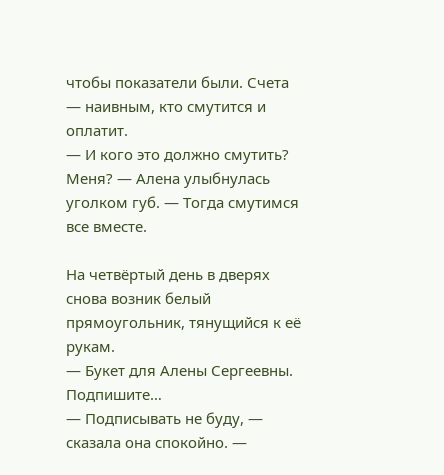чтобы показатели были. Счета — наивным, кто смутится и оплатит.
— И кого это должно смутить? Меня? — Алена улыбнулась уголком губ. — Тогда смутимся все вместе.

На четвёртый день в дверях снова возник белый прямоугольник, тянущийся к её рукам.
— Букет для Алены Сергеевны. Подпишите…
— Подписывать не буду, — сказала она спокойно. —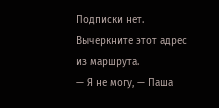Подписки нет. Вычеркните этот адрес из маршрута.
— Я не могу, — Паша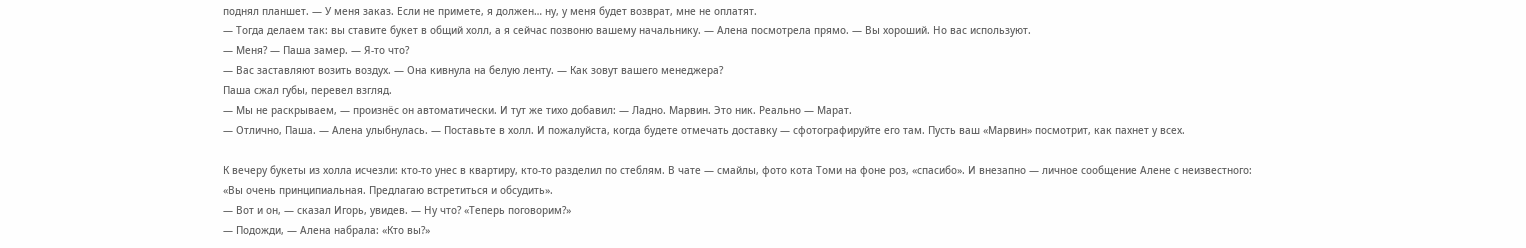поднял планшет. — У меня заказ. Если не примете, я должен… ну, у меня будет возврат, мне не оплатят.
— Тогда делаем так: вы ставите букет в общий холл, а я сейчас позвоню вашему начальнику. — Алена посмотрела прямо. — Вы хороший. Но вас используют.
— Меня? — Паша замер. — Я-то что?
— Вас заставляют возить воздух. — Она кивнула на белую ленту. — Как зовут вашего менеджера?
Паша сжал губы, перевел взгляд.
— Мы не раскрываем, — произнёс он автоматически. И тут же тихо добавил: — Ладно. Марвин. Это ник. Реально — Марат.
— Отлично, Паша. — Алена улыбнулась. — Поставьте в холл. И пожалуйста, когда будете отмечать доставку — сфотографируйте его там. Пусть ваш «Марвин» посмотрит, как пахнет у всех.

К вечеру букеты из холла исчезли: кто-то унес в квартиру, кто-то разделил по стеблям. В чате — смайлы, фото кота Томи на фоне роз, «спасибо». И внезапно — личное сообщение Алене с неизвестного:
«Вы очень принципиальная. Предлагаю встретиться и обсудить».
— Вот и он, — сказал Игорь, увидев. — Ну что? «Теперь поговорим?»
— Подожди, — Алена набрала: «Кто вы?»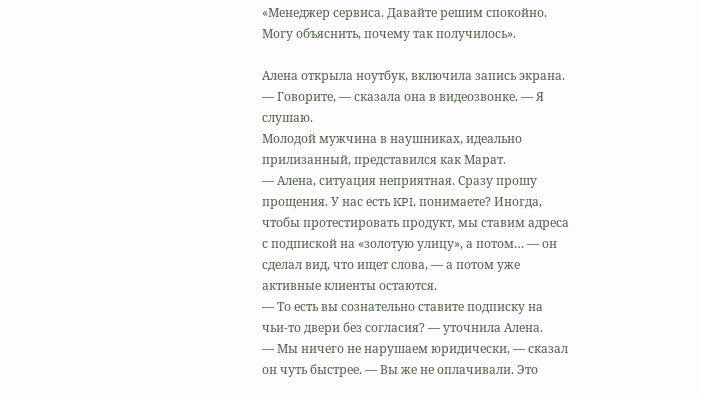«Менеджер сервиса. Давайте решим спокойно. Могу объяснить, почему так получилось».

Алена открыла ноутбук, включила запись экрана.
— Говорите, — сказала она в видеозвонке. — Я слушаю.
Молодой мужчина в наушниках, идеально прилизанный, представился как Марат.
— Алена, ситуация неприятная. Сразу прошу прощения. У нас есть KPI, понимаете? Иногда, чтобы протестировать продукт, мы ставим адреса с подпиской на «золотую улицу», а потом… — он сделал вид, что ищет слова, — а потом уже активные клиенты остаются.
— То есть вы сознательно ставите подписку на чьи-то двери без согласия? — уточнила Алена.
— Мы ничего не нарушаем юридически, — сказал он чуть быстрее. — Вы же не оплачивали. Это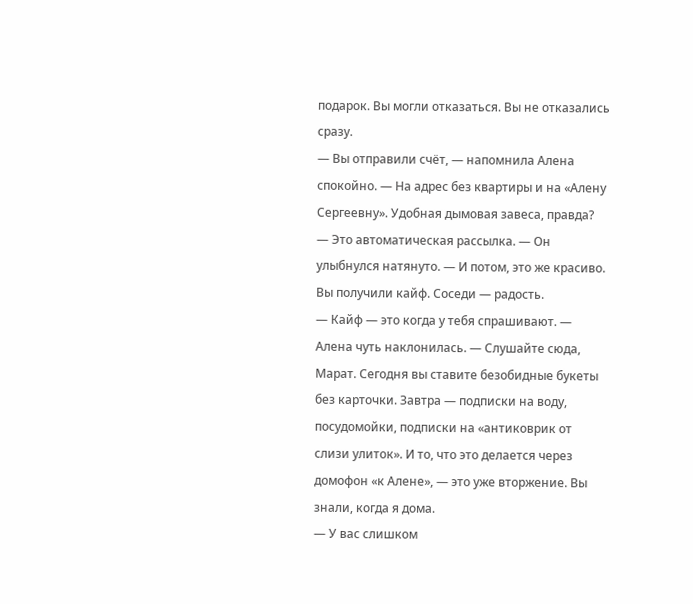подарок. Вы могли отказаться. Вы не отказались сразу.
— Вы отправили счёт, — напомнила Алена спокойно. — На адрес без квартиры и на «Алену Сергеевну». Удобная дымовая завеса, правда?
— Это автоматическая рассылка. — Он улыбнулся натянуто. — И потом, это же красиво. Вы получили кайф. Соседи — радость.
— Кайф — это когда у тебя спрашивают. — Алена чуть наклонилась. — Слушайте сюда, Марат. Сегодня вы ставите безобидные букеты без карточки. Завтра — подписки на воду, посудомойки, подписки на «антиковрик от слизи улиток». И то, что это делается через домофон «к Алене», — это уже вторжение. Вы знали, когда я дома.
— У вас слишком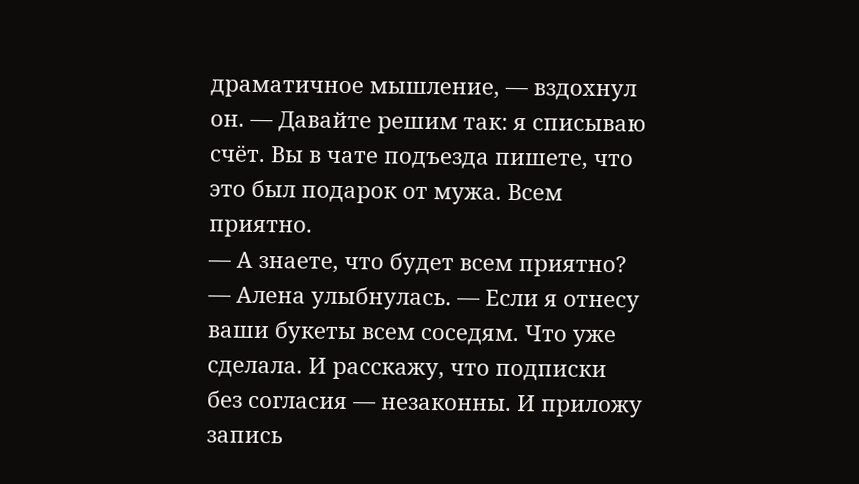драматичное мышление, — вздохнул он. — Давайте решим так: я списываю счёт. Вы в чате подъезда пишете, что это был подарок от мужа. Всем приятно.
— А знаете, что будет всем приятно? — Алена улыбнулась. — Если я отнесу ваши букеты всем соседям. Что уже сделала. И расскажу, что подписки без согласия — незаконны. И приложу запись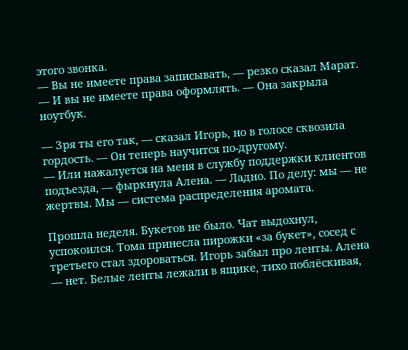этого звонка.
— Вы не имеете права записывать, — резко сказал Марат.
— И вы не имеете права оформлять. — Она закрыла ноутбук.

— Зря ты его так, — сказал Игорь, но в голосе сквозила гордость. — Он теперь научится по-другому.
— Или нажалуется на меня в службу поддержки клиентов подъезда, — фыркнула Алена. — Ладно. По делу: мы — не жертвы. Мы — система распределения аромата.

Прошла неделя. Букетов не было. Чат выдохнул, успокоился. Тома принесла пирожки «за букет», сосед с третьего стал здороваться. Игорь забыл про ленты. Алена — нет. Белые ленты лежали в ящике, тихо поблёскивая,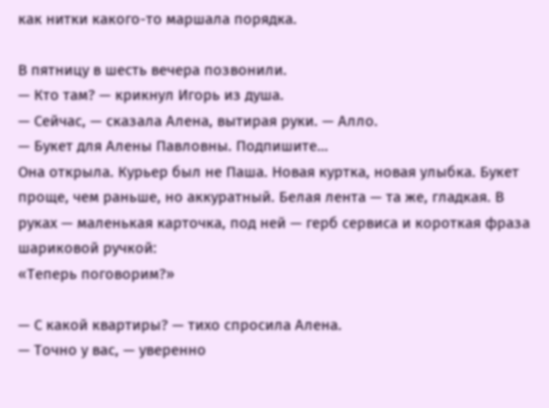как нитки какого-то маршала порядка.

В пятницу в шесть вечера позвонили.
— Кто там? — крикнул Игорь из душа.
— Сейчас, — сказала Алена, вытирая руки. — Алло.
— Букет для Алены Павловны. Подпишите…
Она открыла. Курьер был не Паша. Новая куртка, новая улыбка. Букет проще, чем раньше, но аккуратный. Белая лента — та же, гладкая. В руках — маленькая карточка, под ней — герб сервиса и короткая фраза шариковой ручкой:
«Теперь поговорим?»

— С какой квартиры? — тихо спросила Алена.
— Точно у вас, — уверенно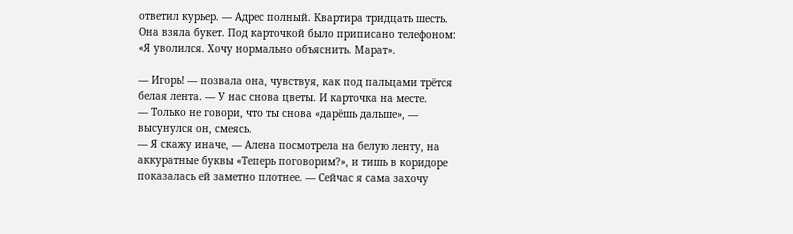ответил курьер. — Адрес полный. Квартира тридцать шесть.
Она взяла букет. Под карточкой было приписано телефоном:
«Я уволился. Хочу нормально объяснить. Марат».

— Игорь! — позвала она, чувствуя, как под пальцами трётся белая лента. — У нас снова цветы. И карточка на месте.
— Только не говори, что ты снова «дарёшь дальше», — высунулся он, смеясь.
— Я скажу иначе, — Алена посмотрела на белую ленту, на аккуратные буквы «Теперь поговорим?», и тишь в коридоре показалась ей заметно плотнее. — Сейчас я сама захочу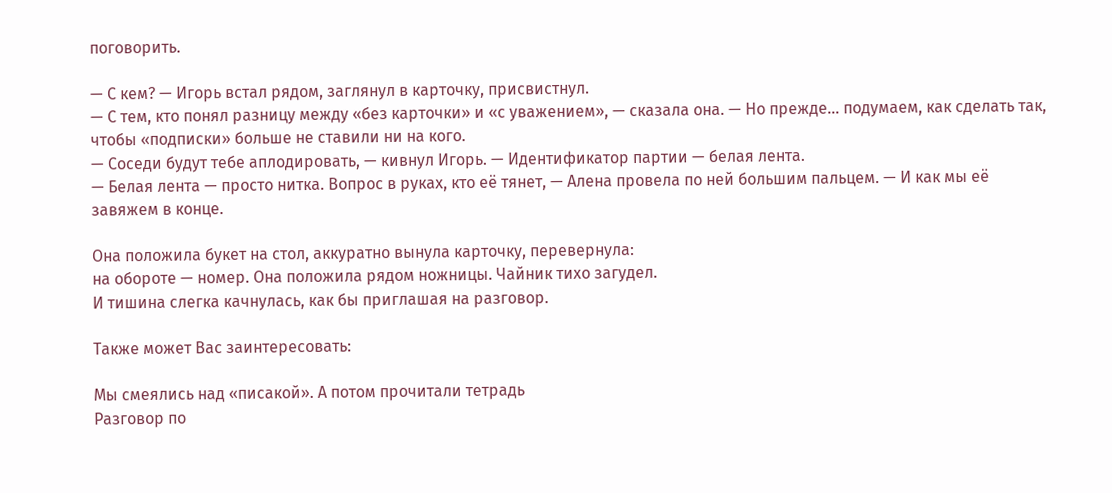поговорить.

— С кем? — Игорь встал рядом, заглянул в карточку, присвистнул.
— С тем, кто понял разницу между «без карточки» и «с уважением», — сказала она. — Но прежде… подумаем, как сделать так, чтобы «подписки» больше не ставили ни на кого.
— Соседи будут тебе аплодировать, — кивнул Игорь. — Идентификатор партии — белая лента.
— Белая лента — просто нитка. Вопрос в руках, кто её тянет, — Алена провела по ней большим пальцем. — И как мы её завяжем в конце.

Она положила букет на стол, аккуратно вынула карточку, перевернула:
на обороте — номер. Она положила рядом ножницы. Чайник тихо загудел.
И тишина слегка качнулась, как бы приглашая на разговор.

Также может Вас заинтересовать:

Мы смеялись над «писакой». А потом прочитали тетрадь
Разговор по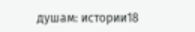душам: истории18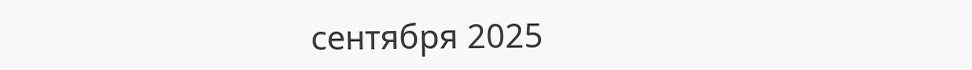сентября 2025